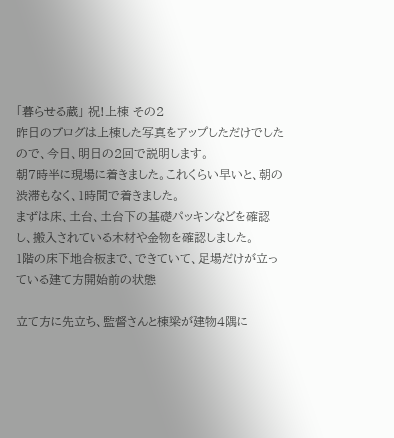「暮らせる蔵」 祝!上棟 その2
昨日のブログは上棟した写真をアップしただけでしたので、今日、明日の2回で説明します。
朝7時半に現場に着きました。これくらい早いと、朝の渋滞もなく、1時間で着きました。
まずは床、土台、土台下の基礎パッキンなどを確認し、搬入されている木材や金物を確認しました。
1階の床下地合板まで、できていて、足場だけが立っている建て方開始前の状態

立て方に先立ち、監督さんと棟梁が建物4隅に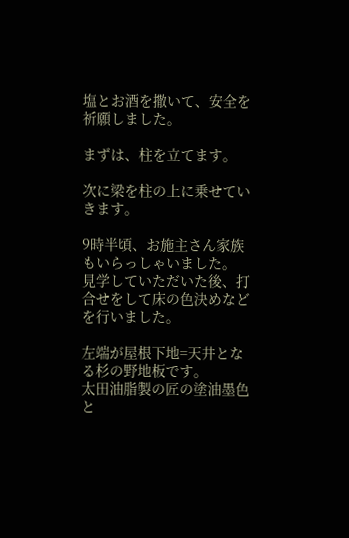塩とお酒を撒いて、安全を祈願しました。

まずは、柱を立てます。

次に梁を柱の上に乗せていきます。

9時半頃、お施主さん家族もいらっしゃいました。
見学していただいた後、打合せをして床の色決めなどを行いました。

左端が屋根下地=天井となる杉の野地板です。
太田油脂製の匠の塗油墨色と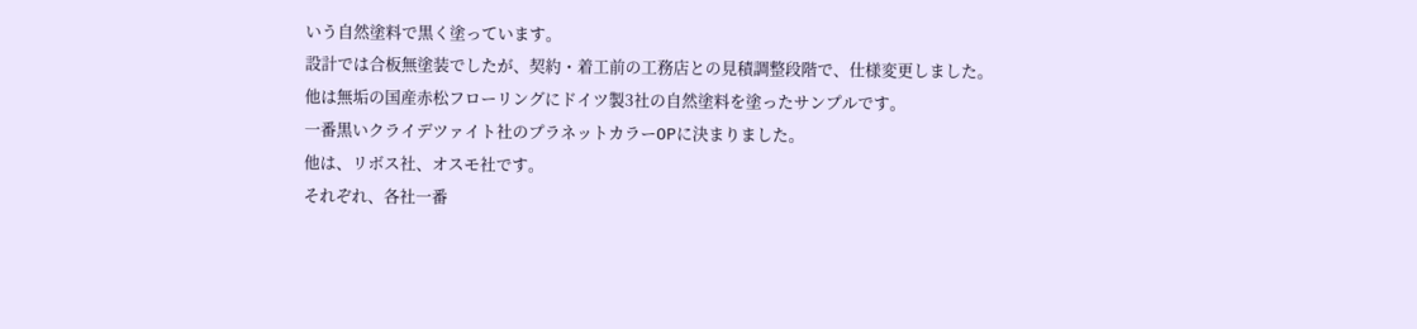いう自然塗料で黒く塗っています。
設計では合板無塗装でしたが、契約・着工前の工務店との見積調整段階で、仕様変更しました。
他は無垢の国産赤松フローリングにドイツ製3社の自然塗料を塗ったサンプルです。
一番黒いクライデツァイト社のプラネットカラーOPに決まりました。
他は、リボス社、オスモ社です。
それぞれ、各社一番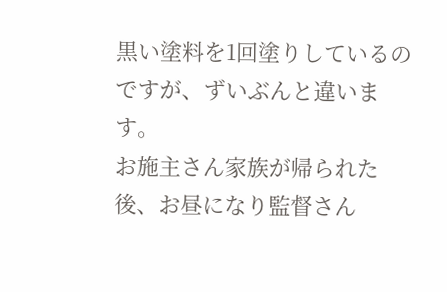黒い塗料を1回塗りしているのですが、ずいぶんと違います。
お施主さん家族が帰られた後、お昼になり監督さん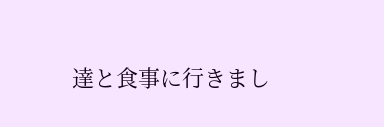達と食事に行きまし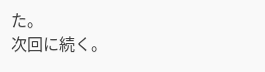た。
次回に続く。